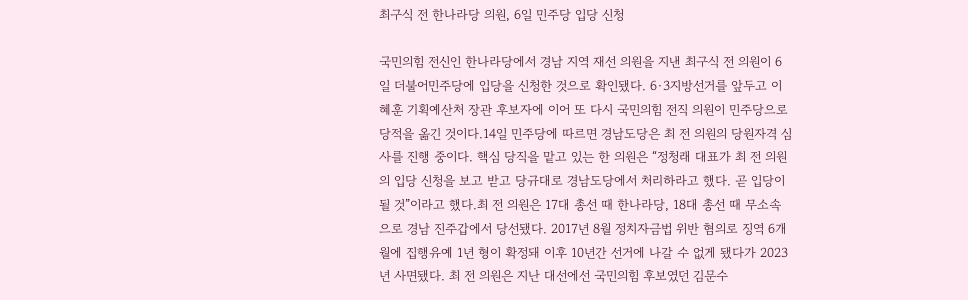최구식 전 한나라당 의원, 6일 민주당 입당 신청

국민의힘 전신인 한나라당에서 경남 지역 재선 의원을 지낸 최구식 전 의원이 6일 더불어민주당에 입당을 신청한 것으로 확인됐다. 6·3지방선거를 앞두고 이혜훈 기획예산처 장관 후보자에 이어 또 다시 국민의힘 전직 의원이 민주당으로 당적을 옮긴 것이다.14일 민주당에 따르면 경남도당은 최 전 의원의 당원자격 심사를 진행 중이다. 핵심 당직을 맡고 있는 한 의원은 “정청래 대표가 최 전 의원의 입당 신청을 보고 받고 당규대로 경남도당에서 처리하라고 했다. 곧 입당이 될 것”이라고 했다.최 전 의원은 17대 총선 때 한나라당, 18대 총선 때 무소속으로 경남 진주갑에서 당선됐다. 2017년 8월 정치자금법 위반 혐의로 징역 6개월에 집행유예 1년 형이 확정돼 이후 10년간 선거에 나갈 수 없게 됐다가 2023년 사면됐다. 최 전 의원은 지난 대선에선 국민의힘 후보였던 김문수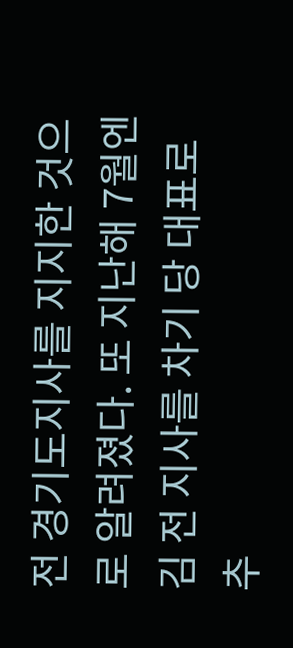전 경기도지사를 지지한 것으로 알려졌다. 또 지난해 7월엔 김 전 지사를 차기 당 대표로 추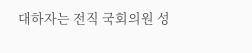대하자는 전직 국회의원 성